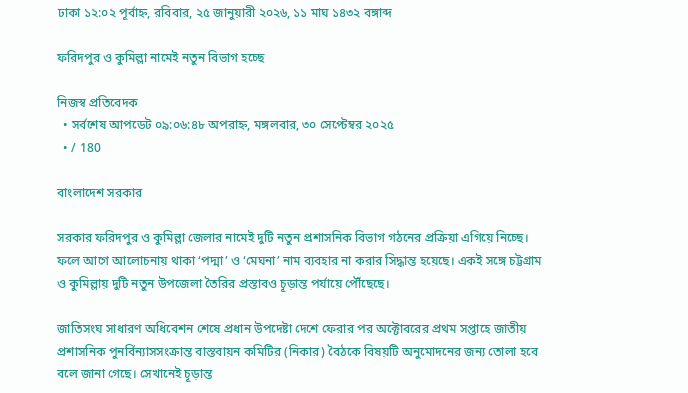ঢাকা ১২:০২ পূর্বাহ্ন, রবিবার, ২৫ জানুয়ারী ২০২৬, ১১ মাঘ ১৪৩২ বঙ্গাব্দ

ফরিদপুর ও কুমিল্লা নামেই নতুন বিভাগ হচ্ছে

নিজস্ব প্রতিবেদক
  • সর্বশেষ আপডেট ০৯:০৬:৪৮ অপরাহ্ন, মঙ্গলবার, ৩০ সেপ্টেম্বর ২০২৫
  • / 180

বাংলাদেশ সরকার

সরকার ফরিদপুর ও কুমিল্লা জেলার নামেই দুটি নতুন প্রশাসনিক বিভাগ গঠনের প্রক্রিয়া এগিয়ে নিচ্ছে। ফলে আগে আলোচনায় থাকা ‘পদ্মা’ ও ‘মেঘনা’ নাম ব্যবহার না করার সিদ্ধান্ত হয়েছে। একই সঙ্গে চট্টগ্রাম ও কুমিল্লায় দুটি নতুন উপজেলা তৈরির প্রস্তাবও চূড়ান্ত পর্যায়ে পৌঁছেছে।

জাতিসংঘ সাধারণ অধিবেশন শেষে প্রধান উপদেষ্টা দেশে ফেরার পর অক্টোবরের প্রথম সপ্তাহে জাতীয় প্রশাসনিক পুনর্বিন্যাসসংক্রান্ত বাস্তবায়ন কমিটির (নিকার) বৈঠকে বিষয়টি অনুমোদনের জন্য তোলা হবে বলে জানা গেছে। সেখানেই চূড়ান্ত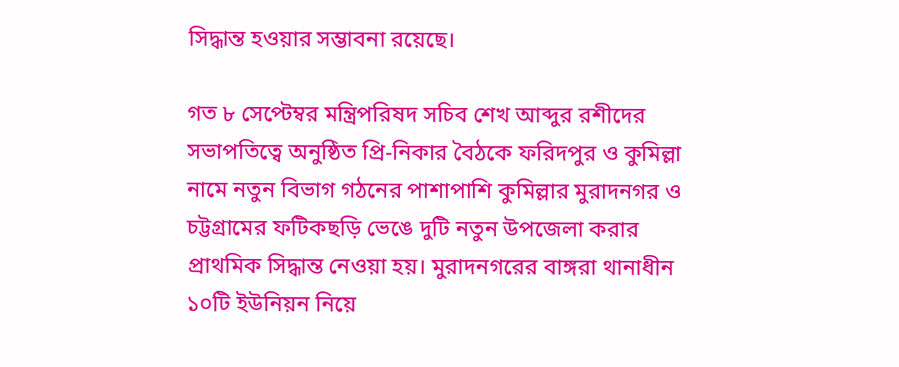সিদ্ধান্ত হওয়ার সম্ভাবনা রয়েছে।

গত ৮ সেপ্টেম্বর মন্ত্রিপরিষদ সচিব শেখ আব্দুর রশীদের সভাপতিত্বে অনুষ্ঠিত প্রি-নিকার বৈঠকে ফরিদপুর ও কুমিল্লা নামে নতুন বিভাগ গঠনের পাশাপাশি কুমিল্লার মুরাদনগর ও চট্টগ্রামের ফটিকছড়ি ভেঙে দুটি নতুন উপজেলা করার প্রাথমিক সিদ্ধান্ত নেওয়া হয়। মুরাদনগরের বাঙ্গরা থানাধীন ১০টি ইউনিয়ন নিয়ে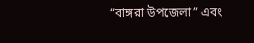“বাঙ্গরা উপজেলা” এবং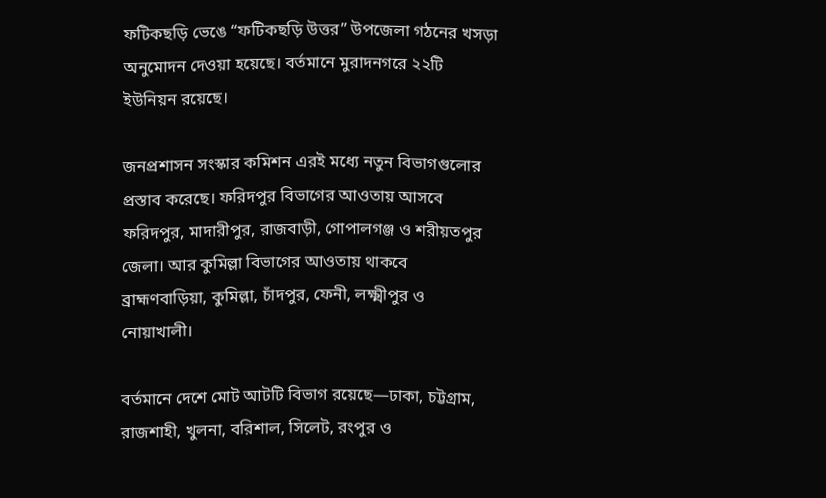ফটিকছড়ি ভেঙে “ফটিকছড়ি উত্তর” উপজেলা গঠনের খসড়া অনুমোদন দেওয়া হয়েছে। বর্তমানে মুরাদনগরে ২২টি ইউনিয়ন রয়েছে।

জনপ্রশাসন সংস্কার কমিশন এরই মধ্যে নতুন বিভাগগুলোর প্রস্তাব করেছে। ফরিদপুর বিভাগের আওতায় আসবে ফরিদপুর, মাদারীপুর, রাজবাড়ী, গোপালগঞ্জ ও শরীয়তপুর জেলা। আর কুমিল্লা বিভাগের আওতায় থাকবে ব্রাহ্মণবাড়িয়া, কুমিল্লা, চাঁদপুর, ফেনী, লক্ষ্মীপুর ও নোয়াখালী।

বর্তমানে দেশে মোট আটটি বিভাগ রয়েছে—ঢাকা, চট্টগ্রাম, রাজশাহী, খুলনা, বরিশাল, সিলেট, রংপুর ও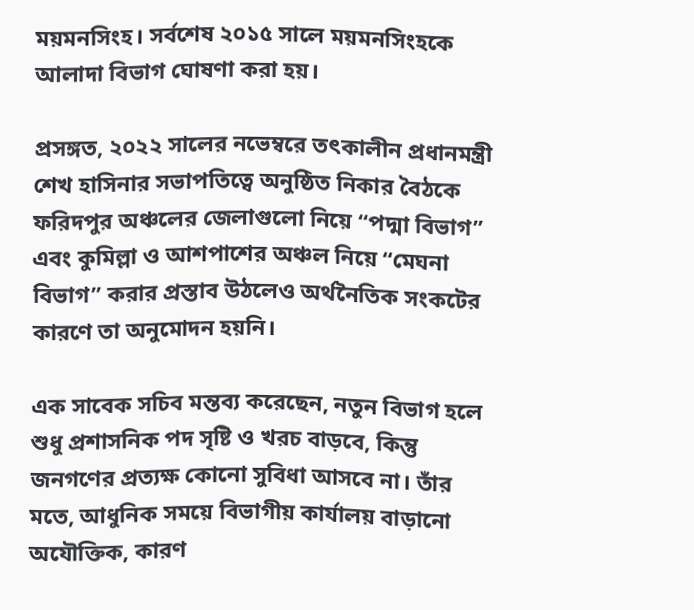ময়মনসিংহ। সর্বশেষ ২০১৫ সালে ময়মনসিংহকে আলাদা বিভাগ ঘোষণা করা হয়।

প্রসঙ্গত, ২০২২ সালের নভেম্বরে তৎকালীন প্রধানমন্ত্রী শেখ হাসিনার সভাপতিত্বে অনুষ্ঠিত নিকার বৈঠকে ফরিদপুর অঞ্চলের জেলাগুলো নিয়ে “পদ্মা বিভাগ” এবং কুমিল্লা ও আশপাশের অঞ্চল নিয়ে “মেঘনা বিভাগ” করার প্রস্তাব উঠলেও অর্থনৈতিক সংকটের কারণে তা অনুমোদন হয়নি।

এক সাবেক সচিব মন্তব্য করেছেন, নতুন বিভাগ হলে শুধু প্রশাসনিক পদ সৃষ্টি ও খরচ বাড়বে, কিন্তু জনগণের প্রত্যক্ষ কোনো সুবিধা আসবে না। তাঁর মতে, আধুনিক সময়ে বিভাগীয় কার্যালয় বাড়ানো অযৌক্তিক, কারণ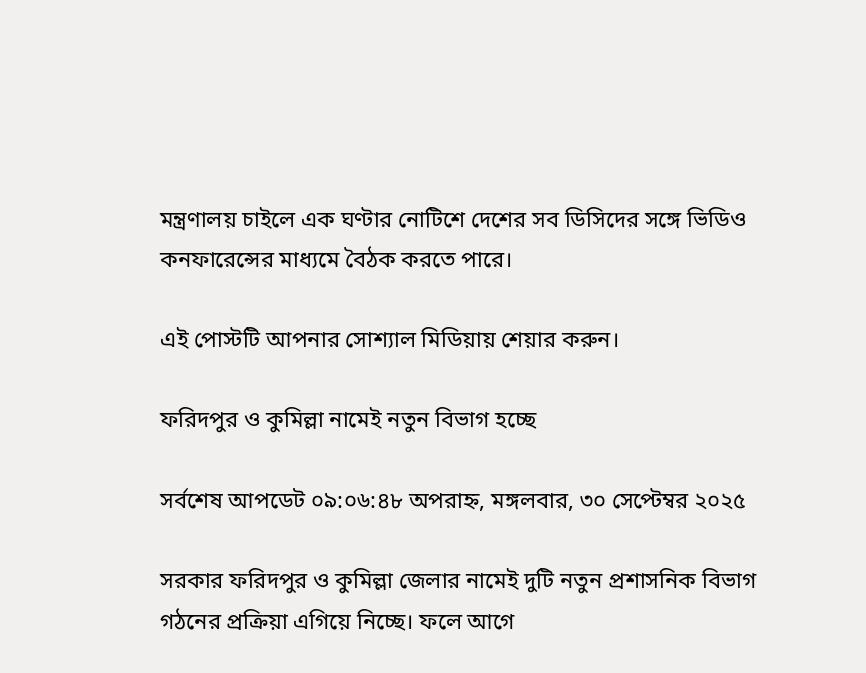মন্ত্রণালয় চাইলে এক ঘণ্টার নোটিশে দেশের সব ডিসিদের সঙ্গে ভিডিও কনফারেন্সের মাধ্যমে বৈঠক করতে পারে।

এই পোস্টটি আপনার সোশ্যাল মিডিয়ায় শেয়ার করুন।

ফরিদপুর ও কুমিল্লা নামেই নতুন বিভাগ হচ্ছে

সর্বশেষ আপডেট ০৯:০৬:৪৮ অপরাহ্ন, মঙ্গলবার, ৩০ সেপ্টেম্বর ২০২৫

সরকার ফরিদপুর ও কুমিল্লা জেলার নামেই দুটি নতুন প্রশাসনিক বিভাগ গঠনের প্রক্রিয়া এগিয়ে নিচ্ছে। ফলে আগে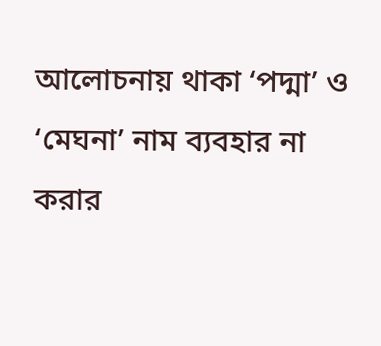আলোচনায় থাকা ‘পদ্মা’ ও ‘মেঘনা’ নাম ব্যবহার না করার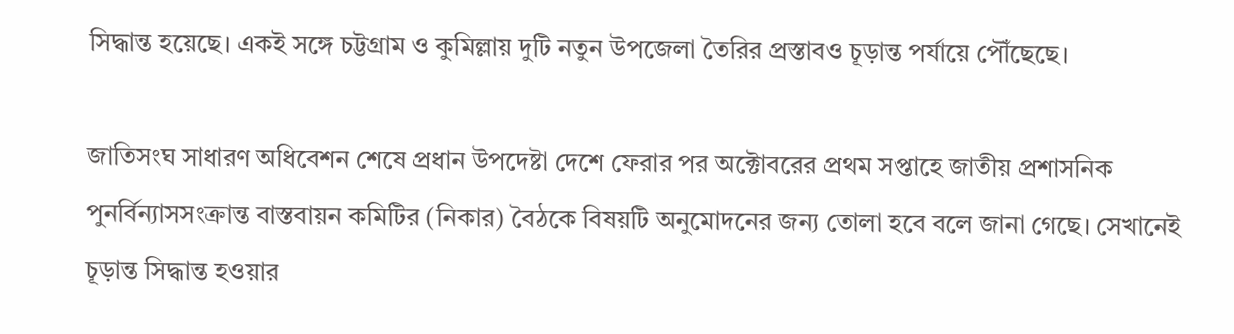সিদ্ধান্ত হয়েছে। একই সঙ্গে চট্টগ্রাম ও কুমিল্লায় দুটি নতুন উপজেলা তৈরির প্রস্তাবও চূড়ান্ত পর্যায়ে পৌঁছেছে।

জাতিসংঘ সাধারণ অধিবেশন শেষে প্রধান উপদেষ্টা দেশে ফেরার পর অক্টোবরের প্রথম সপ্তাহে জাতীয় প্রশাসনিক পুনর্বিন্যাসসংক্রান্ত বাস্তবায়ন কমিটির (নিকার) বৈঠকে বিষয়টি অনুমোদনের জন্য তোলা হবে বলে জানা গেছে। সেখানেই চূড়ান্ত সিদ্ধান্ত হওয়ার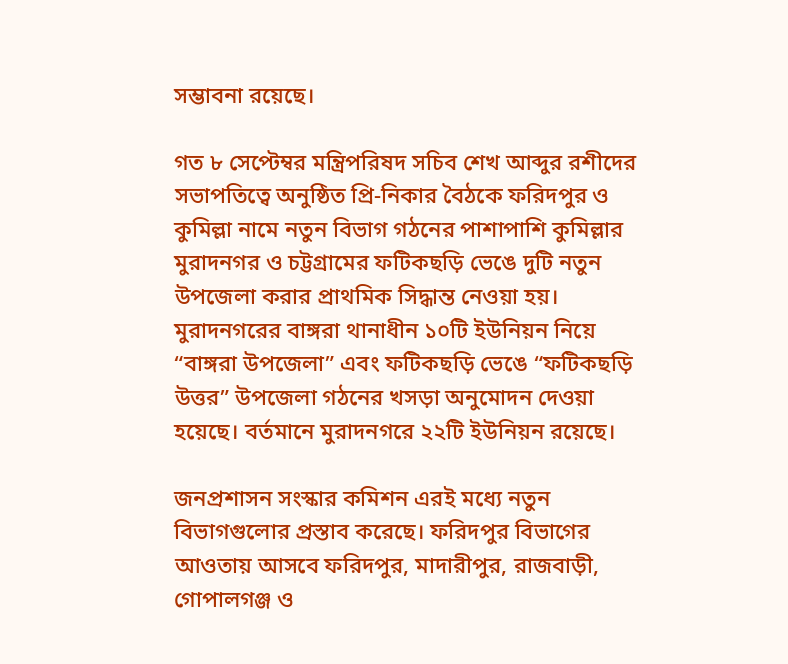সম্ভাবনা রয়েছে।

গত ৮ সেপ্টেম্বর মন্ত্রিপরিষদ সচিব শেখ আব্দুর রশীদের সভাপতিত্বে অনুষ্ঠিত প্রি-নিকার বৈঠকে ফরিদপুর ও কুমিল্লা নামে নতুন বিভাগ গঠনের পাশাপাশি কুমিল্লার মুরাদনগর ও চট্টগ্রামের ফটিকছড়ি ভেঙে দুটি নতুন উপজেলা করার প্রাথমিক সিদ্ধান্ত নেওয়া হয়। মুরাদনগরের বাঙ্গরা থানাধীন ১০টি ইউনিয়ন নিয়ে “বাঙ্গরা উপজেলা” এবং ফটিকছড়ি ভেঙে “ফটিকছড়ি উত্তর” উপজেলা গঠনের খসড়া অনুমোদন দেওয়া হয়েছে। বর্তমানে মুরাদনগরে ২২টি ইউনিয়ন রয়েছে।

জনপ্রশাসন সংস্কার কমিশন এরই মধ্যে নতুন বিভাগগুলোর প্রস্তাব করেছে। ফরিদপুর বিভাগের আওতায় আসবে ফরিদপুর, মাদারীপুর, রাজবাড়ী, গোপালগঞ্জ ও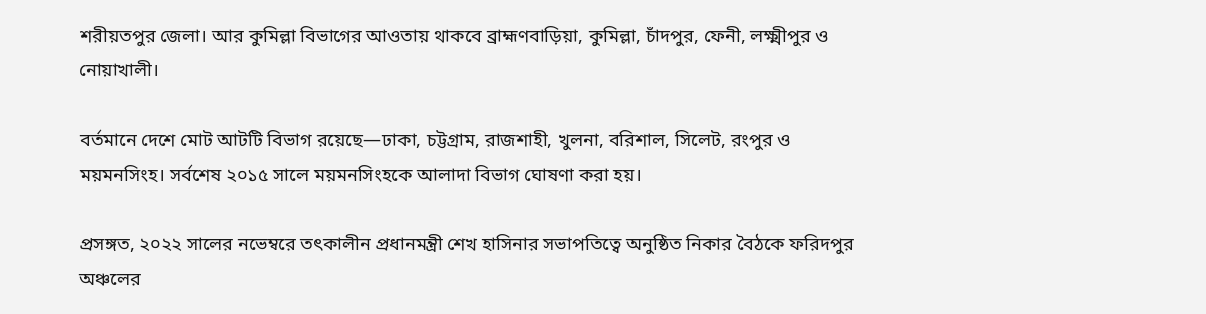শরীয়তপুর জেলা। আর কুমিল্লা বিভাগের আওতায় থাকবে ব্রাহ্মণবাড়িয়া, কুমিল্লা, চাঁদপুর, ফেনী, লক্ষ্মীপুর ও নোয়াখালী।

বর্তমানে দেশে মোট আটটি বিভাগ রয়েছে—ঢাকা, চট্টগ্রাম, রাজশাহী, খুলনা, বরিশাল, সিলেট, রংপুর ও ময়মনসিংহ। সর্বশেষ ২০১৫ সালে ময়মনসিংহকে আলাদা বিভাগ ঘোষণা করা হয়।

প্রসঙ্গত, ২০২২ সালের নভেম্বরে তৎকালীন প্রধানমন্ত্রী শেখ হাসিনার সভাপতিত্বে অনুষ্ঠিত নিকার বৈঠকে ফরিদপুর অঞ্চলের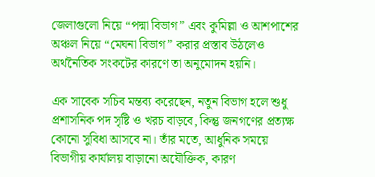জেলাগুলো নিয়ে “পদ্মা বিভাগ” এবং কুমিল্লা ও আশপাশের অঞ্চল নিয়ে “মেঘনা বিভাগ” করার প্রস্তাব উঠলেও অর্থনৈতিক সংকটের কারণে তা অনুমোদন হয়নি।

এক সাবেক সচিব মন্তব্য করেছেন, নতুন বিভাগ হলে শুধু প্রশাসনিক পদ সৃষ্টি ও খরচ বাড়বে, কিন্তু জনগণের প্রত্যক্ষ কোনো সুবিধা আসবে না। তাঁর মতে, আধুনিক সময়ে বিভাগীয় কার্যালয় বাড়ানো অযৌক্তিক, কারণ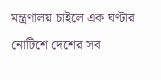মন্ত্রণালয় চাইলে এক ঘণ্টার নোটিশে দেশের সব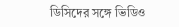ডিসিদের সঙ্গে ভিডিও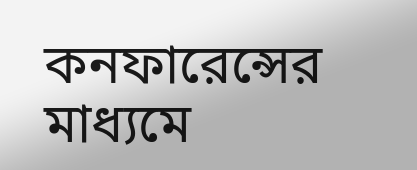কনফারেন্সের মাধ্যমে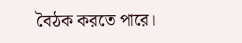বৈঠক করতে পারে।